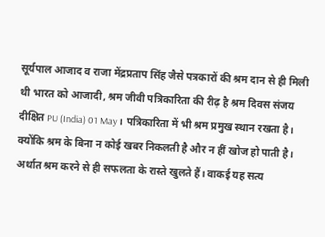सूर्यपाल आजाद व राजा मेंद्रप्रताप सिंह जैसे पत्रकारों की श्रम दान से ही मिली थी भारत को आजादी, श्रम जीवी पत्रिकारिता की रीढ़ है श्रम दिवस संजय दीक्षित PU (India) 01 May । पत्रिकारिता में भी श्रम प्रमुख स्थान रखता है। क्योंकि श्रम के बिना न कोई खबर निकलती है और न हीं खोज हो पाती है। अर्थात श्रम करने से ही सफलता के रास्ते खुलते हैं। वाकई यह सत्य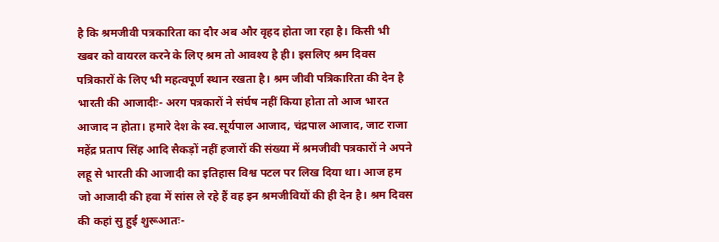है कि श्रमजीवी पत्रकारिता का दौर अब और वृहद होता जा रहा है। किसी भी खबर को वायरल करने के लिए श्रम तो आवश्य है ही। इसलिए श्रम दिवस पत्रिकारों के लिए भी महत्वपूर्ण स्थान रखता है। श्रम जीवी पत्रिकारिता की देन है भारती की आजादीः- अरग पत्रकारों ने संर्घष नहीं किया होता तो आज भारत आजाद न होता। हमारे देश के स्व.सूर्यपाल आजाद, चंद्रपाल आजाद, जाट राजा महेंद्र प्रताप सिंह आदि सैकड़ों नहीं हजारों की संख्या में श्रमजीवी पत्रकारों ने अपने लहू से भारती की आजादी का इतिहास विश्व पटल पर लिख दिया था। आज हम जो आजादी की हवा में सांस ले रहे हैं वह इन श्रमजीवियों की ही देन है। श्रम दिवस की कहां सु हुई शुरूआतः-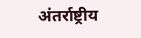अंतर्राष्ट्रीय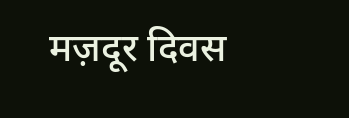मज़दूर दिवस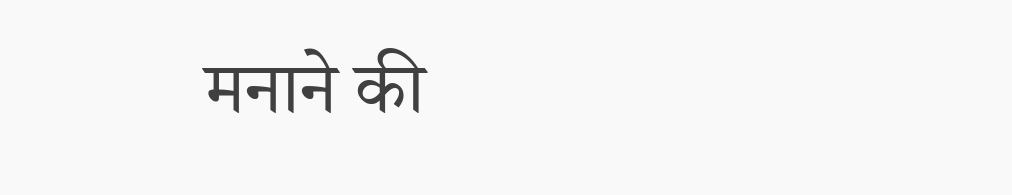मनाने की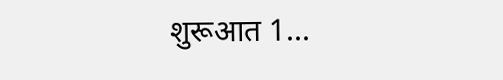शुरूआत 1...